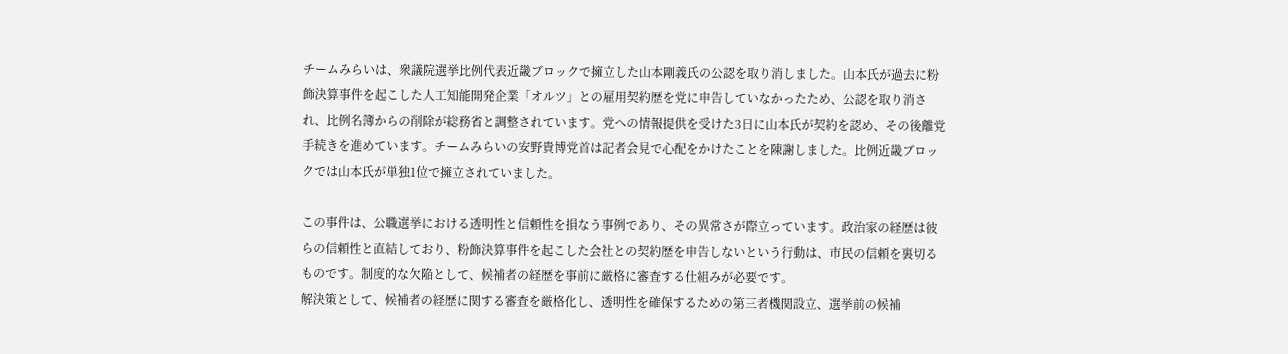チームみらいは、衆議院選挙比例代表近畿ブロックで擁立した山本剛義氏の公認を取り消しました。山本氏が過去に粉飾決算事件を起こした人工知能開発企業「オルツ」との雇用契約歴を党に申告していなかったため、公認を取り消され、比例名簿からの削除が総務省と調整されています。党への情報提供を受けた3日に山本氏が契約を認め、その後離党手続きを進めています。チームみらいの安野貴博党首は記者会見で心配をかけたことを陳謝しました。比例近畿ブロックでは山本氏が単独1位で擁立されていました。

この事件は、公職選挙における透明性と信頼性を損なう事例であり、その異常さが際立っています。政治家の経歴は彼らの信頼性と直結しており、粉飾決算事件を起こした会社との契約歴を申告しないという行動は、市民の信頼を裏切るものです。制度的な欠陥として、候補者の経歴を事前に厳格に審査する仕組みが必要です。
解決策として、候補者の経歴に関する審査を厳格化し、透明性を確保するための第三者機関設立、選挙前の候補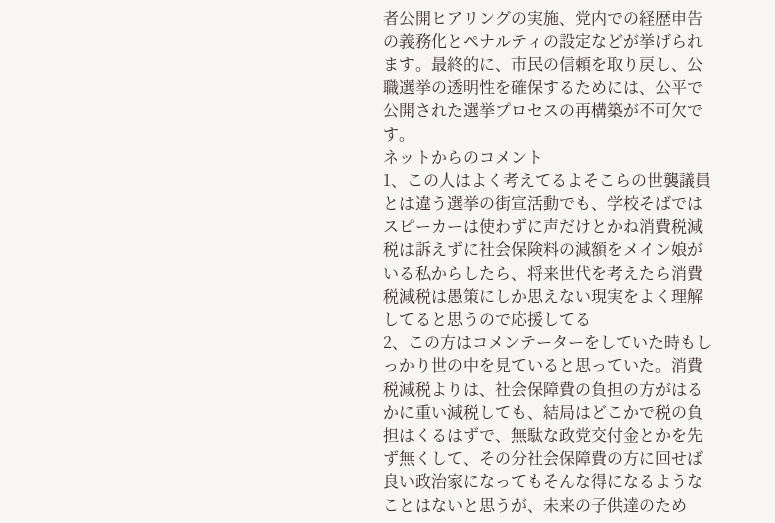者公開ヒアリングの実施、党内での経歴申告の義務化とペナルティの設定などが挙げられます。最終的に、市民の信頼を取り戻し、公職選挙の透明性を確保するためには、公平で公開された選挙プロセスの再構築が不可欠です。
ネットからのコメント
1、この人はよく考えてるよそこらの世襲議員とは違う選挙の街宣活動でも、学校そばではスピーカーは使わずに声だけとかね消費税減税は訴えずに社会保険料の減額をメイン娘がいる私からしたら、将来世代を考えたら消費税減税は愚策にしか思えない現実をよく理解してると思うので応援してる
2、この方はコメンテーターをしていた時もしっかり世の中を見ていると思っていた。消費税減税よりは、社会保障費の負担の方がはるかに重い減税しても、結局はどこかで税の負担はくるはずで、無駄な政党交付金とかを先ず無くして、その分社会保障費の方に回せば良い政治家になってもそんな得になるようなことはないと思うが、未来の子供達のため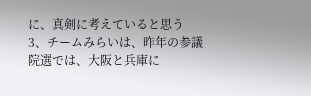に、真剣に考えていると思う
3、チームみらいは、昨年の参議院選では、大阪と兵庫に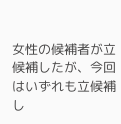女性の候補者が立候補したが、今回はいずれも立候補し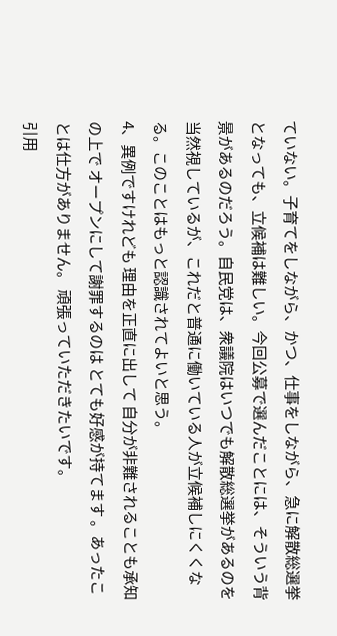ていない。子育てをしながら、かつ、仕事をしながら、急に解散総選挙となっても、立候補は難しい。今回公募で選んだことには、そういう背景があるのだろう。自民党は、衆議院はいつでも解散総選挙があるのを当然視しているが、これだと普通に働いている人が立候補しにくくなる。このことはもっと認識されてよいと思う。
4、異例ですけれども 理由を正直に出して 自分が非難されることも承知の上で オープンにして謝罪するのは とても好感が持てます 。あったことは仕方がありません。 頑張っていただきたいです。
引用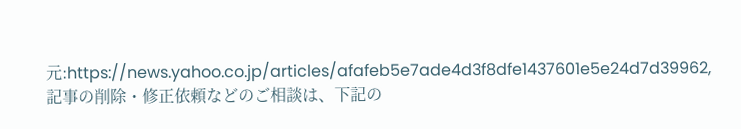元:https://news.yahoo.co.jp/articles/afafeb5e7ade4d3f8dfe1437601e5e24d7d39962,記事の削除・修正依頼などのご相談は、下記の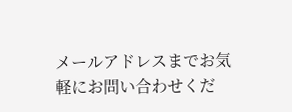メールアドレスまでお気軽にお問い合わせくだ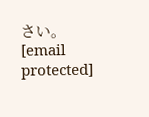さい。[email protected]